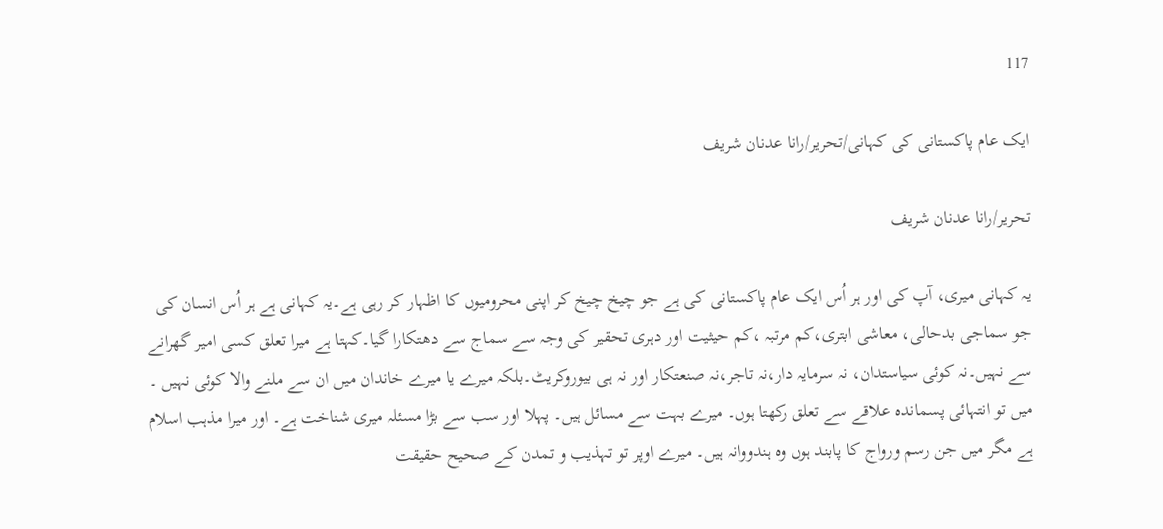117

ایک عام پاکستانی کی کہانی/تحریر/رانا عدنان شریف

تحریر/رانا عدنان شریف

یہ کہانی میری، آپ کی اور ہر اُس ایک عام پاکستانی کی ہے جو چیخ چیخ کر اپنی محرومیوں کا اظہار کر رہی ہے۔یہ کہانی ہے ہر اُس انسان کی جو سماجی بدحالی، معاشی ابتری،کم مرتبہ ،کم حیثیت اور دہری تحقیر کی وجہ سے سماج سے دھتکارا گیا۔کہتا ہے میرا تعلق کسی امیر گھرانے سے نہیں۔نہ کوئی سیاستدان، نہ سرمایہ دار،نہ تاجر،نہ صنعتکار اور نہ ہی بیوروکریٹ۔بلکہ میرے یا میرے خاندان میں ان سے ملنے والا کوئی نہیں ۔ میں تو انتہائی پسماندہ علاقے سے تعلق رکھتا ہوں۔ میرے بہت سے مسائل ہیں۔ پہلا اور سب سے بڑا مسئلہ میری شناخت ہے۔ اور میرا مذہب اسلام ہے مگر میں جن رسم ورواج کا پابند ہوں وہ ہندووانہ ہیں۔ میرے اوپر تو تہذیب و تمدن کے صحیح حقیقت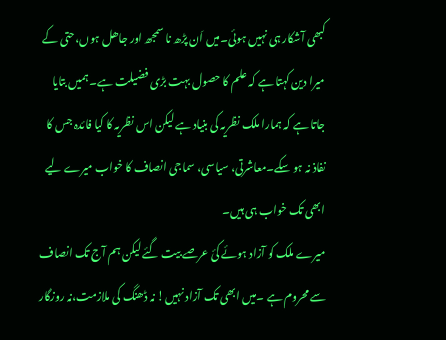کبھی آشکار ہی نہیں ہوئی۔میں اَن پڑھ نا سمجھ اور جاھل ہوں،حتی کے میرا دین کہتا ہے کہ علم کا حصول بہت بڑی فضیلت ہے۔ ہمیں بتایا جاتا ہے کہ ہمارا ملک نظریہ کی بنیاد ہے لیکن اس نظریہ کا کیا فائدہ جس کا نفاذ نہ ہو سکے۔معاشرتی، سیاسی، سماجی انصاف کا خواب میرے لیے ابھی تک خواب ہی ہیں۔
میرے ملک کو آزاد ہوئے کئ عرصے بیت گئے لیکن ہم آج تک انصاف سے محروم ہے ۔میں ابھی تک آزاد نہیں! نہ ڈھنگ کی ملازمت،نہ روزگار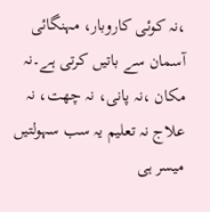،نہ کوئی کاروبار، مہنگائی آسمان سے باتیں کرتی ہے۔نہ مکان ،نہ پانی، نہ چھت، نہ علاج نہ تعلیم یہ سب سہولتیں میسر ہی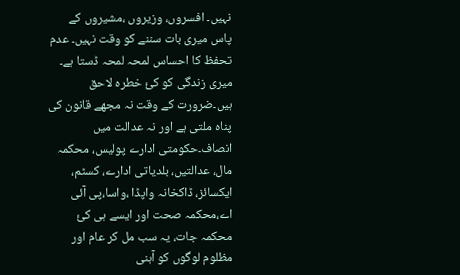نہیں۔ افسروں، وزیروں ،مشیروں کے پاس میری بات سننے کو وقت نہیں۔ عدم تحفظ کا احساس لمحہ لمحہ ڈستا ہے۔ میری زندگی کو کئ خطرہ لاحق ہیں۔ضرورت کے وقت نہ مجھے قانون کی پناہ ملتی ہے اور نہ عدالت میں انصاف۔حکومتی ادارے پولیس، محکمہ مال، عدالتیں، بلدیاتی ادارے، کسٹم، ایکسائز، ڈاکخانہ واپڈا ،واسا،پی آئی اے،محکمہ صحت اور ایسے ہی کئ محکمہ جات، یہ سب مل کر عام اور مظلوم لوگوں کو آہنی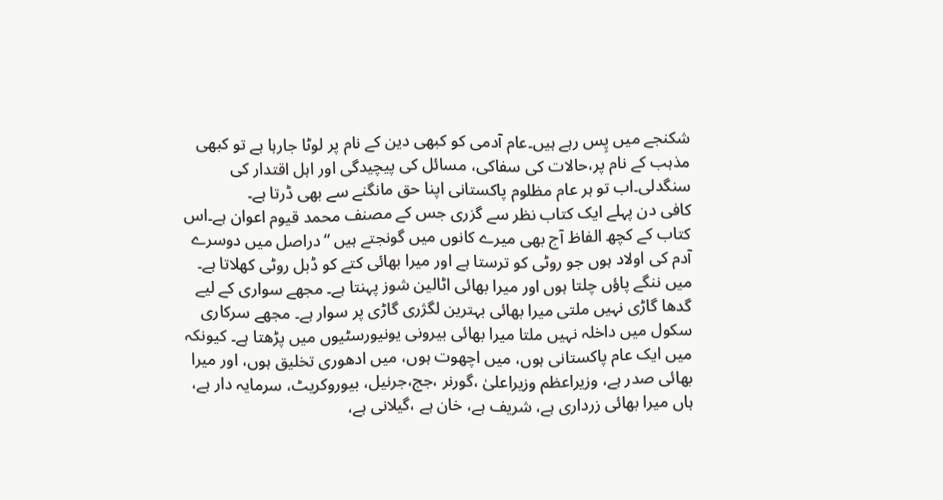شکنجے میں پِس رہے ہیں۔عام آدمی کو کبھی دین کے نام پر لوٹا جارہا ہے تو کبھی مذہب کے نام پر،حالات کی سفاکی، مسائل کی پیچیدگی اور اہل اقتدار کی سنگدلی۔اب تو ہر عام مظلوم پاکستانی اپنا حق مانگنے سے بھی ڈرتا ہے۔
کافی دن پہلے ایک کتاب نظر سے گزری جس کے مصنف محمد قیوم اعوان ہے۔اس کتاب کے کچھ الفاظ آج بھی میرے کانوں میں گونجتے ہیں “دراصل میں دوسرے آدم کی اولاد ہوں جو روٹی کو ترستا ہے اور میرا بھائی کتے کو ڈبل روٹی کھلاتا ہے۔ میں ننگے پاؤں چلتا ہوں اور میرا بھائی اٹالین شوز پہنتا ہے۔ مجھے سواری کے لیے گدھا گاڑی نہیں ملتی میرا بھائی بہترین لگژری گاڑی پر سوار ہے۔ مجھے سرکاری سکول میں داخلہ نہیں ملتا میرا بھائی بیرونی یونیورسٹیوں میں پڑھتا ہے۔ کیونکہ میں ایک عام پاکستانی ہوں، میں اچھوت ہوں، میں ادھوری تخلیق ہوں، اور میرا بھائی صدر ہے، وزیراعظم وزیراعلیٰ ،گورنر ،جج،جرنیل، بیوروکریٹ، سرمایہ دار ہے، ہاں میرا بھائی زرداری ہے، شریف ہے، خان ہے ،گیلانی ہے،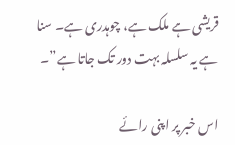قریشی ہے ملک ہے، چوہدری ہے۔ سنا ہے یہ سلسلہ بہت دور تک جاتا ہے”۔

اس خبر پر اپنی رائے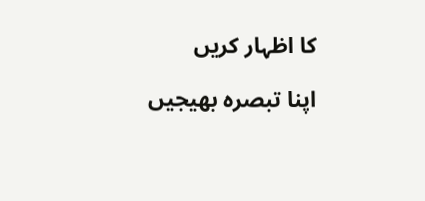کا اظہار کریں

اپنا تبصرہ بھیجیں